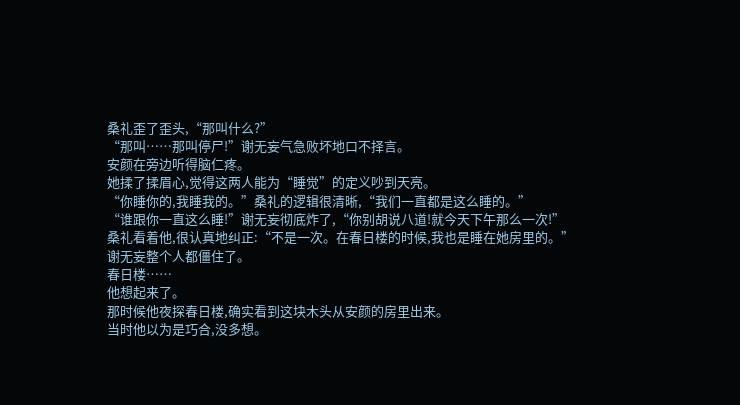桑礼歪了歪头,“那叫什么?”
“那叫……那叫停尸!”谢无妄气急败坏地口不择言。
安颜在旁边听得脑仁疼。
她揉了揉眉心,觉得这两人能为“睡觉”的定义吵到天亮。
“你睡你的,我睡我的。”桑礼的逻辑很清晰,“我们一直都是这么睡的。”
“谁跟你一直这么睡!”谢无妄彻底炸了,“你别胡说八道!就今天下午那么一次!”
桑礼看着他,很认真地纠正:“不是一次。在春日楼的时候,我也是睡在她房里的。”
谢无妄整个人都僵住了。
春日楼……
他想起来了。
那时候他夜探春日楼,确实看到这块木头从安颜的房里出来。
当时他以为是巧合,没多想。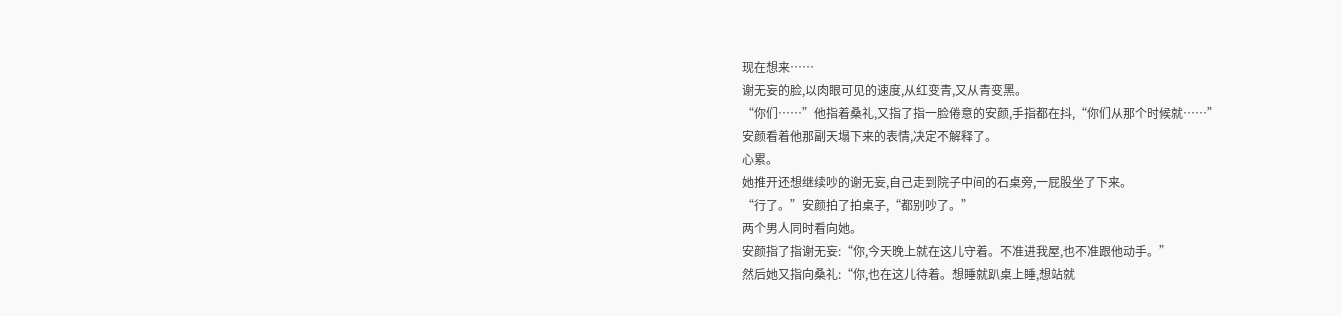现在想来……
谢无妄的脸,以肉眼可见的速度,从红变青,又从青变黑。
“你们……”他指着桑礼,又指了指一脸倦意的安颜,手指都在抖,“你们从那个时候就……”
安颜看着他那副天塌下来的表情,决定不解释了。
心累。
她推开还想继续吵的谢无妄,自己走到院子中间的石桌旁,一屁股坐了下来。
“行了。”安颜拍了拍桌子,“都别吵了。”
两个男人同时看向她。
安颜指了指谢无妄:“你,今天晚上就在这儿守着。不准进我屋,也不准跟他动手。”
然后她又指向桑礼:“你,也在这儿待着。想睡就趴桌上睡,想站就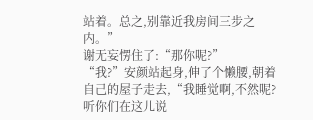站着。总之,别靠近我房间三步之内。”
谢无妄愣住了:“那你呢?”
“我?”安颜站起身,伸了个懒腰,朝着自己的屋子走去,“我睡觉啊,不然呢?听你们在这儿说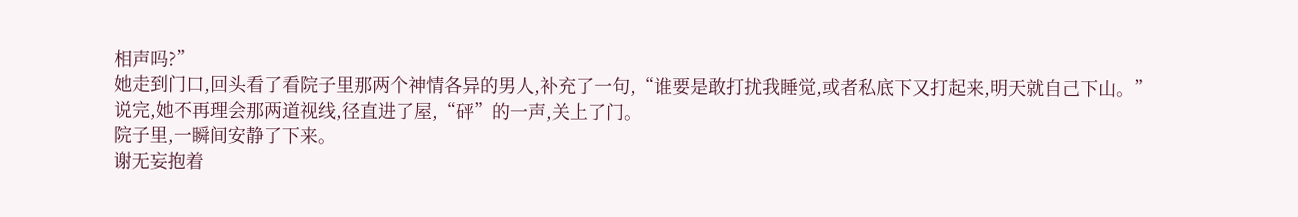相声吗?”
她走到门口,回头看了看院子里那两个神情各异的男人,补充了一句,“谁要是敢打扰我睡觉,或者私底下又打起来,明天就自己下山。”
说完,她不再理会那两道视线,径直进了屋,“砰”的一声,关上了门。
院子里,一瞬间安静了下来。
谢无妄抱着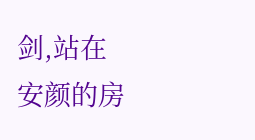剑,站在安颜的房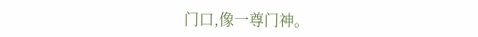门口,像一尊门神。